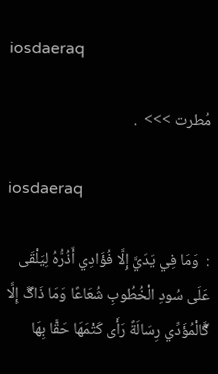iosdaeraq

مُطرت >>>  .

iosdaeraq

:  وَمَا فِي يَدَيَّ إِلَّا فُؤَادِي أَذُرُّهُ لِيَلْقَى عَلَى سُودِ الْخُطُوبِ شُعَاعًا وَمَا ذَاڰَ إِلَّا ڰَّالْمُؤَدِّي رِسَالَةً رَأَى كَتْمَهَا حَقًّا بِهَا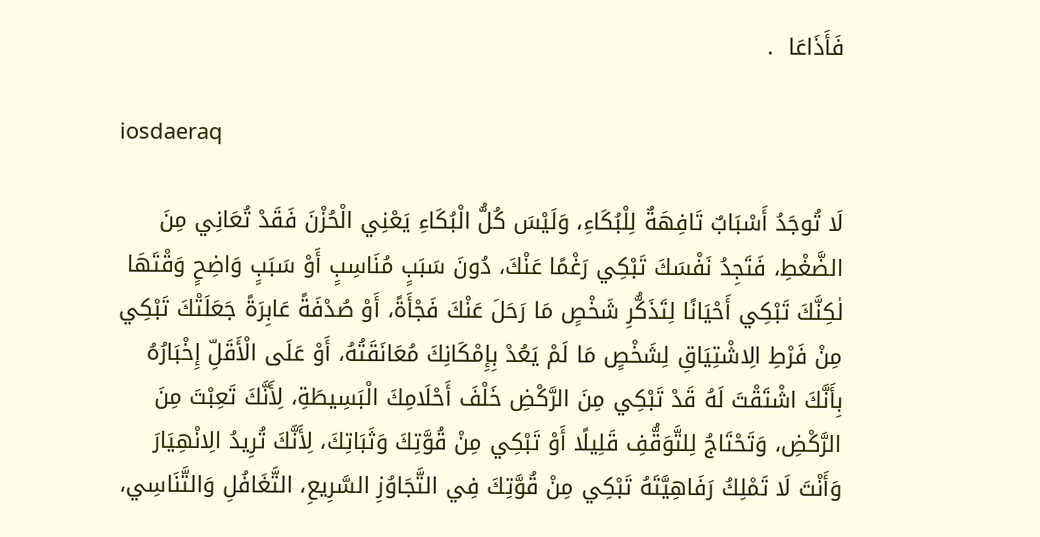فَأَذَاعَا  .

iosdaeraq

لَا تُوجَدُ أَسْبَابٌ تَافِهَةٌ لِلْبُكَاءِ، وَلَيْسَ كُلُّ الْبُكَاءِ يَعْنِي الْحُزْنَ فَقَدْ تُعَانِي مِنَ الضَّغْطِ، فَتَجِدُ نَفْسَكَ تَبْكِي رَغْمًا عَنْكَ، دُونَ سَبَبٍ مُنَاسِبٍ أَوْ سَبَبٍ وَاضِحٍ وَقْتَهَا لٰكِنَّكَ تَبْكِي أَحْيَانًا لِتَذَكُّرِ شَخْصٍ مَا رَحَلَ عَنْكَ فَجْأَةً، أَوْ صُدْفَةً عَابِرَةً جَعَلَتْكَ تَبْكِي مِنْ فَرْطِ الِاشْتِيَاقِ لِشَخْصٍ مَا لَمْ يَعُدْ بِإِمْكَانِكَ مُعَانَقَتُهُ، أَوْ عَلَى الْأَقَلِّ إِخْبَارُهُ بِأَنَّكَ اشْتَقْتَ لَهُ قَدْ تَبْكِي مِنَ الرَّكْضِ خَلْفَ أَحْلَامِكَ الْبَسِيطَةِ، لِأَنَّكَ تَعِبْتَ مِنَ الرَّكْضِ، وَتَحْتَاجُ لِلتَّوَقُّفِ قَلِيلًا أَوْ تَبْكِي مِنْ قُوَّتِكَ وَثَبَاتِكَ، لِأَنَّكَ تُرِيدُ الِانْهِيَارَ وَأَنْتَ لَا تَمْلِكُ رَفَاهِيَّتَهُ تَبْكِي مِنْ قُوَّتِكَ فِي التَّجَاوُزِ السَّرِيعِ، التَّغَافُلِ وَالتَّنَاسِي،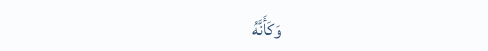وَكَأَنَّهُ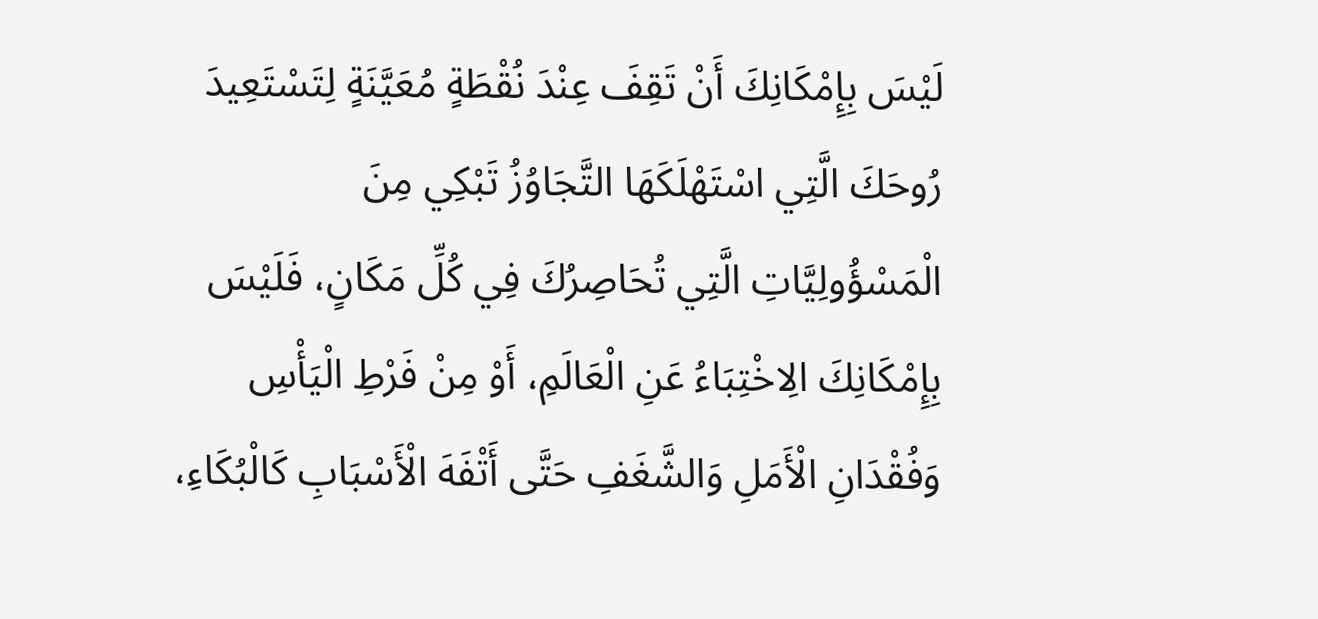لَيْسَ بِإِمْكَانِكَ أَنْ تَقِفَ عِنْدَ نُقْطَةٍ مُعَيَّنَةٍ لِتَسْتَعِيدَ رُوحَكَ الَّتِي اسْتَهْلَكَهَا التَّجَاوُزُ تَبْكِي مِنَ الْمَسْؤُولِيَّاتِ الَّتِي تُحَاصِرُكَ فِي كُلِّ مَكَانٍ، فَلَيْسَ بِإِمْكَانِكَ الِاخْتِبَاءُ عَنِ الْعَالَمِ، أَوْ مِنْ فَرْطِ الْيَأْسِ وَفُقْدَانِ الْأَمَلِ وَالشَّغَفِ حَتَّى أَتْفَهَ الْأَسْبَابِ كَالْبُكَاءِ،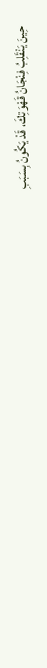حِينَ يَنْقَلِبُ فِنْجَانُ قَهْوَتِكَ، قَدْ يَكُونُ بِسَبَبِ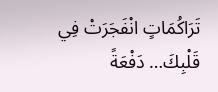تَرَاكُمَاتٍ انْفَجَرَتْ فِي قَلْبِكَ… دَفْعَةً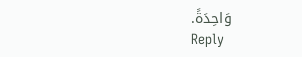وَاحِدَةً.
Reply